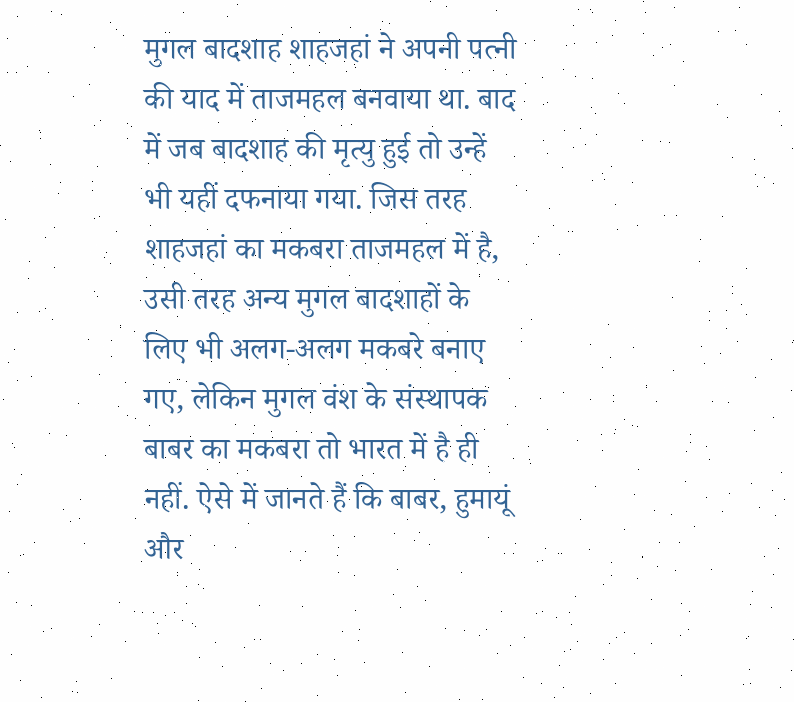मुगल बादशाह शाहजहां ने अपनी पत्नी की याद में ताजमहल बनवाया था. बाद में जब बादशाह की मृत्यु हुई तो उन्हें भी यहीं दफनाया गया. जिस तरह शाहजहां का मकबरा ताजमहल में है, उसी तरह अन्य मुगल बादशाहों के लिए भी अलग-अलग मकबरे बनाए गए, लेकिन मुगल वंश के संस्थापक बाबर का मकबरा तो भारत में है ही नहीं. ऐसे में जानते हैं कि बाबर, हुमायूं और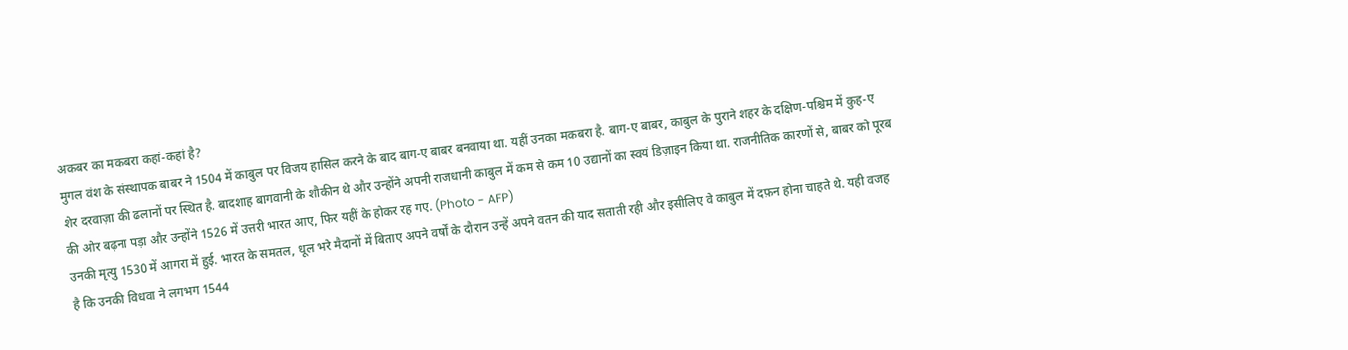अकबर का मकबरा कहां-कहां है?
मुगल वंश के संस्थापक बाबर ने 1504 में काबुल पर विजय हासिल करने के बाद बाग-ए बाबर बनवाया था. यहीं उनका मकबरा है. बाग-ए बाबर, काबुल के पुराने शहर के दक्षिण-पश्चिम में कुह-ए शेर दरवाज़ा की ढलानों पर स्थित है. बादशाह बागवानी के शौकीन थे और उन्होंने अपनी राजधानी काबुल में कम से कम 10 उद्यानों का स्वयं डिज़ाइन किया था. राजनीतिक कारणों से, बाबर को पूरब की ओर बढ़ना पड़ा और उन्होंने 1526 में उत्तरी भारत आए, फिर यहीं के होकर रह गए. (Photo - AFP)
उनकी मृत्यु 1530 में आगरा में हुई. भारत के समतल, धूल भरे मैदानों में बिताए अपने वर्षों के दौरान उन्हें अपने वतन की याद सताती रही और इसीलिए वे काबुल में दफ़न होना चाहते थे. यही वजह है कि उनकी विधवा ने लगभग 1544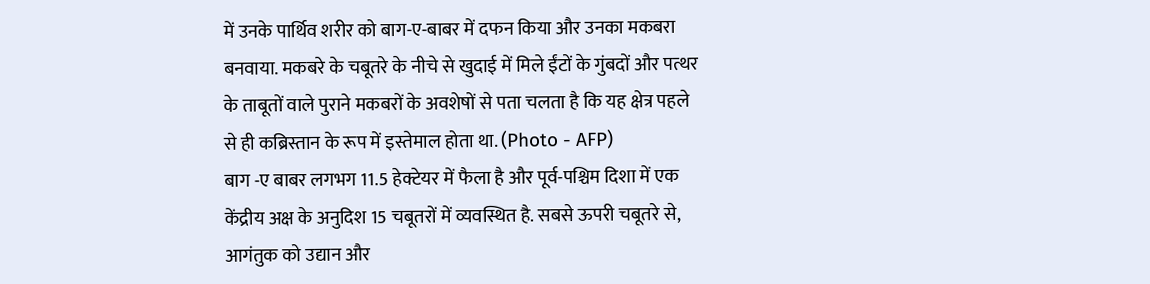में उनके पार्थिव शरीर को बाग-ए-बाबर में दफन किया और उनका मकबरा बनवाया. मकबरे के चबूतरे के नीचे से खुदाई में मिले ईंटों के गुंबदों और पत्थर के ताबूतों वाले पुराने मकबरों के अवशेषों से पता चलता है कि यह क्षेत्र पहले से ही कब्रिस्तान के रूप में इस्तेमाल होता था. (Photo - AFP)
बाग -ए बाबर लगभग 11.5 हेक्टेयर में फैला है और पूर्व-पश्चिम दिशा में एक केंद्रीय अक्ष के अनुदिश 15 चबूतरों में व्यवस्थित है. सबसे ऊपरी चबूतरे से, आगंतुक को उद्यान और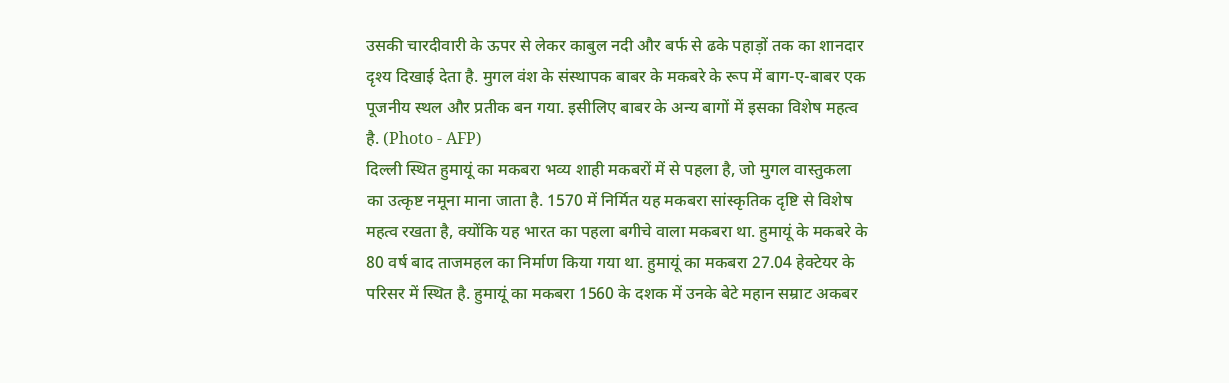उसकी चारदीवारी के ऊपर से लेकर काबुल नदी और बर्फ से ढके पहाड़ों तक का शानदार दृश्य दिखाई देता है. मुगल वंश के संस्थापक बाबर के मकबरे के रूप में बाग-ए-बाबर एक पूजनीय स्थल और प्रतीक बन गया. इसीलिए बाबर के अन्य बागों में इसका विशेष महत्व है. (Photo - AFP)
दिल्ली स्थित हुमायूं का मकबरा भव्य शाही मकबरों में से पहला है, जो मुगल वास्तुकला का उत्कृष्ट नमूना माना जाता है. 1570 में निर्मित यह मकबरा सांस्कृतिक दृष्टि से विशेष महत्व रखता है, क्योंकि यह भारत का पहला बगीचे वाला मकबरा था. हुमायूं के मकबरे के 80 वर्ष बाद ताजमहल का निर्माण किया गया था. हुमायूं का मकबरा 27.04 हेक्टेयर के परिसर में स्थित है. हुमायूं का मकबरा 1560 के दशक में उनके बेटे महान सम्राट अकबर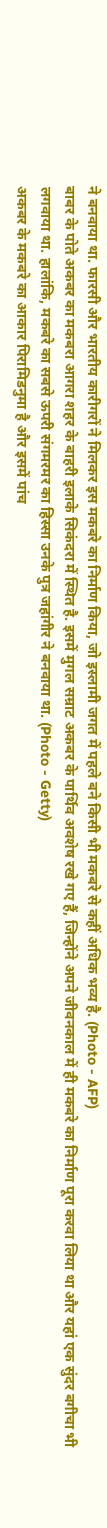ने बनवाया था. फारसी और भारतीय कारीगरों ने मिलकर इस मकबरे का निर्माण किया, जो इस्लामी जगत में पहले बने किसी भी मकबरे से कहीं अधिक भव्य है. (Photo - AFP)
बाबर के पोते अकबर का मकबरा आगरा शहर के बाहरी इलाके सिकंदरा में स्थित है. इसमें मुगल सम्राट अकबर के पार्थिव अवशेष रखे गए हैं, जिन्होंने अपने जीवनकाल में ही मकबरे का निर्माण पूरा करवा लिया था और यहां एक सुंदर बगीचा भी लगवाया था. हालांकि, मकबरे का सबसे ऊपरी संगमरमर का हिस्सा उनके पुत्र जहांगीर ने बनवाया था. (Photo - Getty)
अकबर के मकबरे का आकार पिरामिडनुमा है और इसमें पांच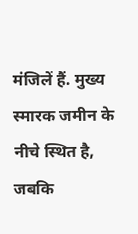मंजिलें हैं. मुख्य स्मारक जमीन के नीचे स्थित है, जबकि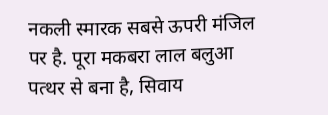नकली स्मारक सबसे ऊपरी मंजिल पर है. पूरा मकबरा लाल बलुआ पत्थर से बना है, सिवाय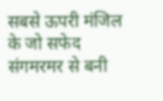सबसे ऊपरी मंजिल के जो सफेद संगमरमर से बनी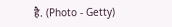है. (Photo - Getty)